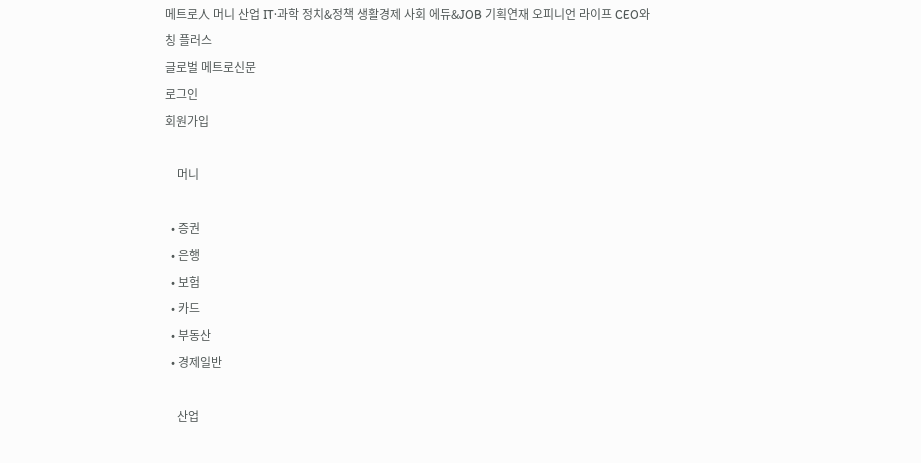메트로人 머니 산업 IT·과학 정치&정책 생활경제 사회 에듀&JOB 기획연재 오피니언 라이프 CEO와칭 플러스
글로벌 메트로신문
로그인
회원가입

    머니

  • 증권
  • 은행
  • 보험
  • 카드
  • 부동산
  • 경제일반

    산업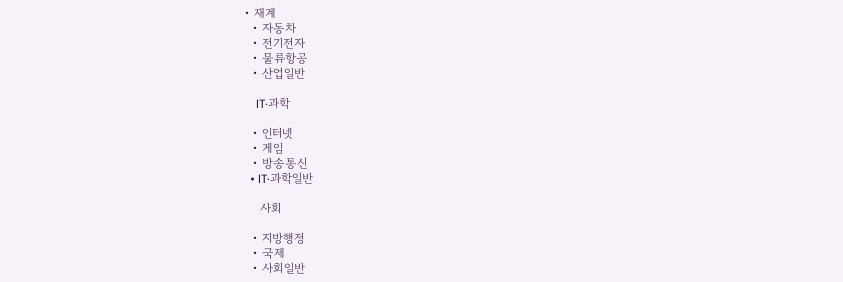• 재계
  • 자동차
  • 전기전자
  • 물류항공
  • 산업일반

    IT·과학

  • 인터넷
  • 게임
  • 방송통신
  • IT·과학일반

    사회

  • 지방행정
  • 국제
  • 사회일반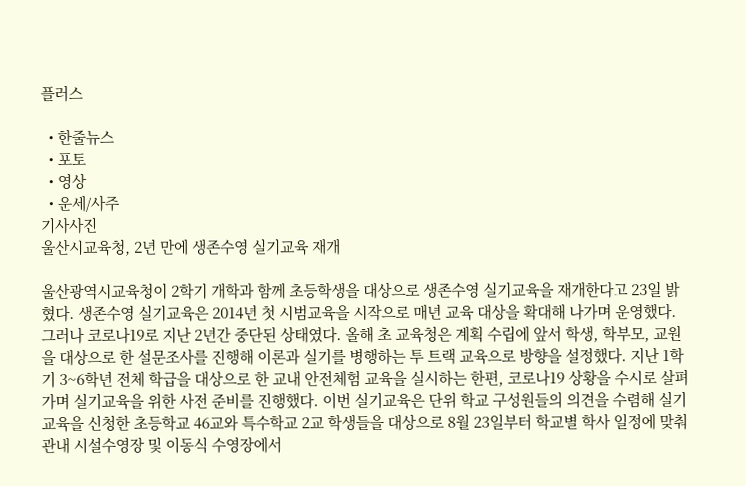플러스

  • 한줄뉴스
  • 포토
  • 영상
  • 운세/사주
기사사진
울산시교육청, 2년 만에 생존수영 실기교육 재개

울산광역시교육청이 2학기 개학과 함께 초등학생을 대상으로 생존수영 실기교육을 재개한다고 23일 밝혔다. 생존수영 실기교육은 2014년 첫 시범교육을 시작으로 매년 교육 대상을 확대해 나가며 운영했다. 그러나 코로나19로 지난 2년간 중단된 상태였다. 올해 초 교육청은 계획 수립에 앞서 학생, 학부모, 교원을 대상으로 한 설문조사를 진행해 이론과 실기를 병행하는 투 트랙 교육으로 방향을 설정했다. 지난 1학기 3~6학년 전체 학급을 대상으로 한 교내 안전체험 교육을 실시하는 한편, 코로나19 상황을 수시로 살펴 가며 실기교육을 위한 사전 준비를 진행했다. 이번 실기교육은 단위 학교 구성원들의 의견을 수렴해 실기교육을 신청한 초등학교 46교와 특수학교 2교 학생들을 대상으로 8월 23일부터 학교별 학사 일정에 맞춰 관내 시설수영장 및 이동식 수영장에서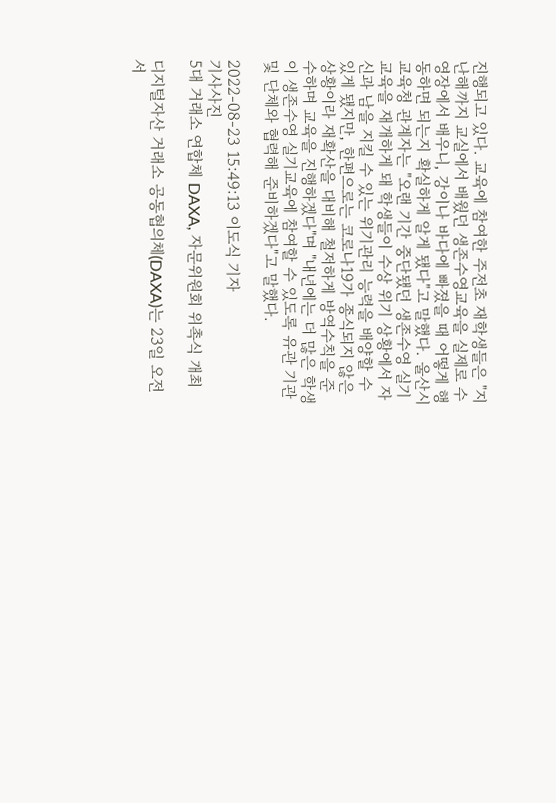진행되고 있다. 교육에 참여한 주전초 재학생들은 "지난해까지 교실에서 배웠던 생존수영교육을 실제로 수영장에서 배우니, 강이나 바다에 빠졌을 때 어떻게 행동하면 되는지 확실하게 알게 됐다"고 말했다. 울산시교육청 관계자는 "오랜 기간 중단됐던 생존수영 실기교육을 재개하게 돼 학생들이 수상 위기 상황에서 자신과 남을 지킬 수 있는 위기관리 능력을 배양할 수 있게 됐지만, 한편으로는 코로나19가 종식되지 않은 상황이라 재확산을 대비해 철저하게 방역수칙을 준수하며 교육을 진행하겠다"며 "내년에는 더 많은 학생이 생존수영 실기교육에 참여할 수 있도록 유관 기관 및 단체와 협력해 준비하겠다"고 말했다.

2022-08-23 15:49:13 이도식 기자
기사사진
5대 거래소 연합체 DAXA, 자문위원회 위촉식 개최

디지털자산 거래소 공동협의체(DAXA)는 23일 오전 서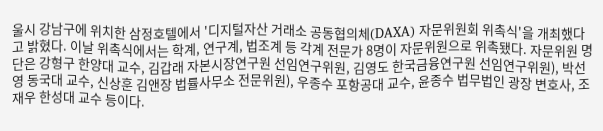울시 강남구에 위치한 삼정호텔에서 '디지털자산 거래소 공동협의체(DAXA) 자문위원회 위촉식'을 개최했다고 밝혔다. 이날 위촉식에서는 학계, 연구계, 법조계 등 각계 전문가 8명이 자문위원으로 위촉됐다. 자문위원 명단은 강형구 한양대 교수, 김갑래 자본시장연구원 선임연구위원, 김영도 한국금융연구원 선임연구위원), 박선영 동국대 교수, 신상훈 김앤장 법률사무소 전문위원), 우종수 포항공대 교수, 윤종수 법무법인 광장 변호사, 조재우 한성대 교수 등이다.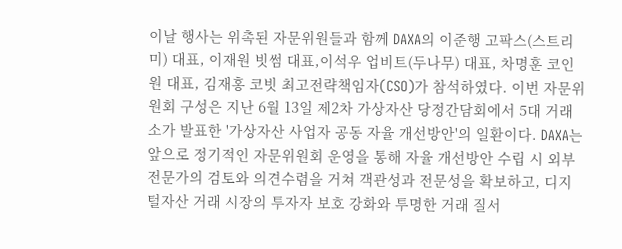이날 행사는 위촉된 자문위원들과 함께 DAXA의 이준행 고팍스(스트리미) 대표, 이재원 빗썸 대표,이석우 업비트(두나무) 대표, 차명훈 코인원 대표, 김재홍 코빗 최고전략책임자(CSO)가 참석하였다. 이번 자문위원회 구성은 지난 6월 13일 제2차 가상자산 당정간담회에서 5대 거래소가 발표한 '가상자산 사업자 공동 자율 개선방안'의 일환이다. DAXA는 앞으로 정기적인 자문위원회 운영을 통해 자율 개선방안 수립 시 외부 전문가의 검토와 의견수렴을 거쳐 객관성과 전문성을 확보하고, 디지털자산 거래 시장의 투자자 보호 강화와 투명한 거래 질서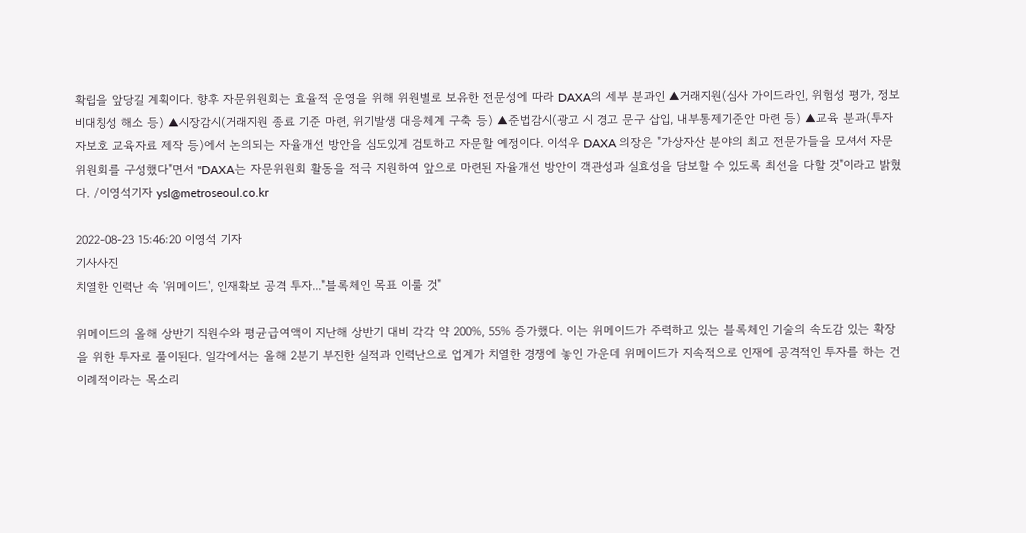확립을 앞당길 계획이다. 향후 자문위원회는 효율적 운영을 위해 위원별로 보유한 전문성에 따라 DAXA의 세부 분과인 ▲거래지원(심사 가이드라인, 위험성 평가, 정보 비대칭성 해소 등) ▲시장감시(거래지원 종료 기준 마련, 위기발생 대응체계 구축 등) ▲준법감시(광고 시 경고 문구 삽입, 내부통제기준안 마련 등) ▲교육 분과(투자자보호 교육자료 제작 등)에서 논의되는 자율개선 방안을 심도있게 검토하고 자문할 예정이다. 이석우 DAXA 의장은 "가상자산 분야의 최고 전문가들을 모셔서 자문위원회를 구성했다"면서 "DAXA는 자문위원회 활동을 적극 지원하여 앞으로 마련된 자율개선 방안이 객관성과 실효성을 담보할 수 있도록 최선을 다할 것"이라고 밝혔다. /이영석기자 ysl@metroseoul.co.kr

2022-08-23 15:46:20 이영석 기자
기사사진
치열한 인력난 속 '위메이드', 인재확보 공격 투자..."블록체인 목표 이룰 것"

위메이드의 올해 상반기 직원수와 평균급여액이 지난해 상반기 대비 각각 약 200%, 55% 증가했다. 이는 위메이드가 주력하고 있는 블록체인 기술의 속도감 있는 확장을 위한 투자로 풀이된다. 일각에서는 올해 2분기 부진한 실적과 인력난으로 업계가 치열한 경쟁에 놓인 가운데 위메이드가 지속적으로 인재에 공격적인 투자를 하는 건 이례적이라는 목소리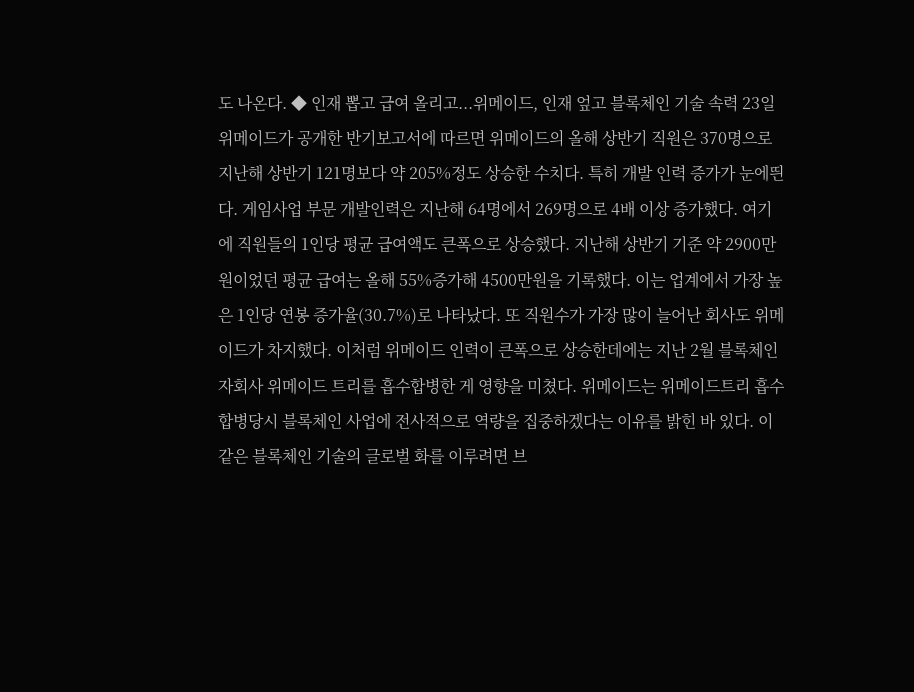도 나온다. ◆ 인재 뽑고 급여 올리고...위메이드, 인재 엎고 블록체인 기술 속력 23일 위메이드가 공개한 반기보고서에 따르면 위메이드의 올해 상반기 직원은 370명으로 지난해 상반기 121명보다 약 205%정도 상승한 수치다. 특히 개발 인력 증가가 눈에띈다. 게임사업 부문 개발인력은 지난해 64명에서 269명으로 4배 이상 증가했다. 여기에 직원들의 1인당 평균 급여액도 큰폭으로 상승했다. 지난해 상반기 기준 약 2900만원이었던 평균 급여는 올해 55%증가해 4500만원을 기록했다. 이는 업계에서 가장 높은 1인당 연봉 증가율(30.7%)로 나타났다. 또 직원수가 가장 많이 늘어난 회사도 위메이드가 차지했다. 이처럼 위메이드 인력이 큰폭으로 상승한데에는 지난 2월 블록체인 자회사 위메이드 트리를 흡수합병한 게 영향을 미쳤다. 위메이드는 위메이드트리 흡수 합병당시 블록체인 사업에 전사적으로 역량을 집중하겠다는 이유를 밝힌 바 있다. 이같은 블록체인 기술의 글로벌 화를 이루려면 브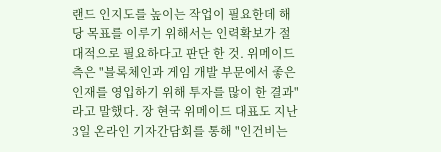랜드 인지도를 높이는 작업이 필요한데 해당 목표를 이루기 위해서는 인력확보가 절대적으로 필요하다고 판단 한 것. 위메이드 측은 "블록체인과 게임 개발 부문에서 좋은 인재를 영입하기 위해 투자를 많이 한 결과"라고 말했다. 장 현국 위메이드 대표도 지난 3일 온라인 기자간담회를 통해 "인건비는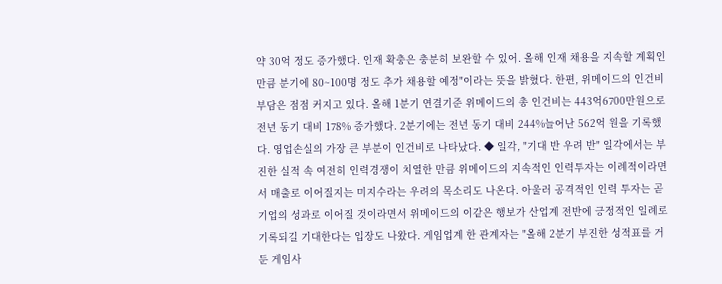약 30억 정도 증가했다. 인재 확충은 충분히 보완할 수 있어. 올해 인재 채용을 지속할 계획인 만큼 분기에 80~100명 정도 추가 채용할 예정"이라는 뜻을 밝혔다. 한편, 위메이드의 인건비 부담은 점점 커지고 있다. 올해 1분기 연결기준 위메이드의 총 인건비는 443억6700만원으로 전년 동기 대비 178% 증가했다. 2분기에는 전년 동기 대비 244%늘어난 562억 원을 기록했다. 영업손실의 가장 큰 부분이 인건비로 나타났다. ◆ 일각, "기대 반 우려 반" 일각에서는 부진한 실적 속 여전히 인력경쟁이 치열한 만큼 위메이드의 지속적인 인력투자는 이례적이라면서 매출로 이어질지는 미지수라는 우려의 목소리도 나온다. 아울러 공격적인 인력 투자는 곧 기업의 성과로 이어질 것이라면서 위메이드의 이같은 행보가 산업계 전반에 긍정적인 일례로 기록되길 기대한다는 입장도 나왔다. 게임업계 한 관계자는 "올해 2분기 부진한 성적표를 거둔 게임사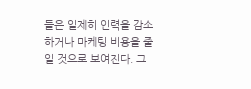들은 일제히 인력을 감소하거나 마케팅 비용을 줄일 것으로 보여진다. 그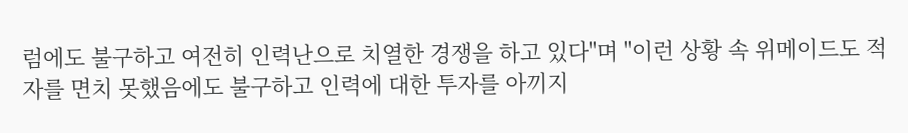럼에도 불구하고 여전히 인력난으로 치열한 경쟁을 하고 있다"며 "이런 상황 속 위메이드도 적자를 면치 못했음에도 불구하고 인력에 대한 투자를 아끼지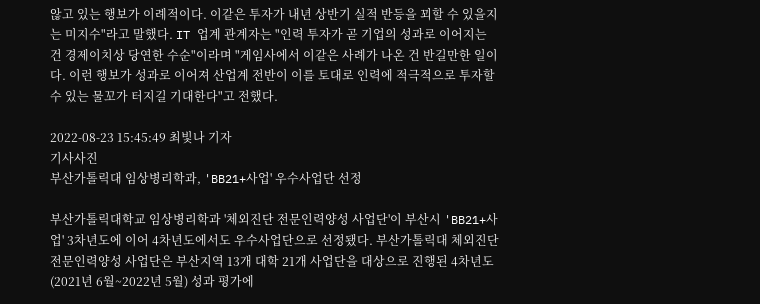않고 있는 행보가 이례적이다. 이같은 투자가 내년 상반기 실적 반등을 꾀할 수 있을지는 미지수"라고 말했다. IT 업계 관계자는 "인력 투자가 곧 기업의 성과로 이어지는 건 경제이치상 당연한 수순"이라며 "게임사에서 이같은 사례가 나온 건 반길만한 일이다. 이런 행보가 성과로 이어져 산업계 전반이 이를 토대로 인력에 적극적으로 투자할 수 있는 물꼬가 터지길 기대한다"고 전했다.

2022-08-23 15:45:49 최빛나 기자
기사사진
부산가톨릭대 임상병리학과, 'BB21+사업' 우수사업단 선정

부산가톨릭대학교 임상병리학과 '체외진단 전문인력양성 사업단'이 부산시 'BB21+사업' 3차년도에 이어 4차년도에서도 우수사업단으로 선정됐다. 부산가톨릭대 체외진단 전문인력양성 사업단은 부산지역 13개 대학 21개 사업단을 대상으로 진행된 4차년도(2021년 6월~2022년 5월) 성과 평가에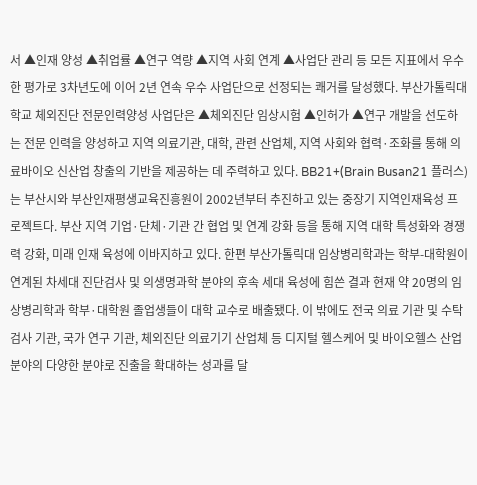서 ▲인재 양성 ▲취업률 ▲연구 역량 ▲지역 사회 연계 ▲사업단 관리 등 모든 지표에서 우수한 평가로 3차년도에 이어 2년 연속 우수 사업단으로 선정되는 쾌거를 달성했다. 부산가톨릭대학교 체외진단 전문인력양성 사업단은 ▲체외진단 임상시험 ▲인허가 ▲연구 개발을 선도하는 전문 인력을 양성하고 지역 의료기관, 대학, 관련 산업체, 지역 사회와 협력·조화를 통해 의료바이오 신산업 창출의 기반을 제공하는 데 주력하고 있다. BB21+(Brain Busan21 플러스)는 부산시와 부산인재평생교육진흥원이 2002년부터 추진하고 있는 중장기 지역인재육성 프로젝트다. 부산 지역 기업·단체·기관 간 협업 및 연계 강화 등을 통해 지역 대학 특성화와 경쟁력 강화, 미래 인재 육성에 이바지하고 있다. 한편 부산가톨릭대 임상병리학과는 학부-대학원이 연계된 차세대 진단검사 및 의생명과학 분야의 후속 세대 육성에 힘쓴 결과 현재 약 20명의 임상병리학과 학부·대학원 졸업생들이 대학 교수로 배출됐다. 이 밖에도 전국 의료 기관 및 수탁 검사 기관, 국가 연구 기관, 체외진단 의료기기 산업체 등 디지털 헬스케어 및 바이오헬스 산업 분야의 다양한 분야로 진출을 확대하는 성과를 달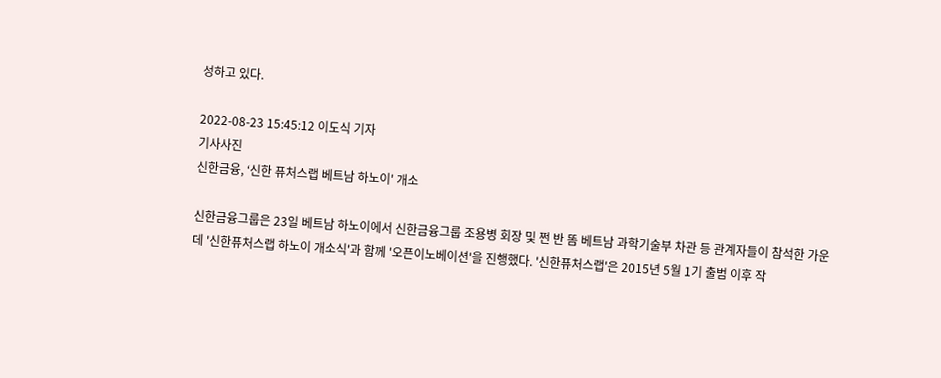성하고 있다.

2022-08-23 15:45:12 이도식 기자
기사사진
신한금융, ‘신한 퓨처스랩 베트남 하노이' 개소

신한금융그룹은 23일 베트남 하노이에서 신한금융그룹 조용병 회장 및 쩐 반 똠 베트남 과학기술부 차관 등 관계자들이 참석한 가운데 '신한퓨처스랩 하노이 개소식'과 함께 '오픈이노베이션'을 진행했다. '신한퓨처스랩'은 2015년 5월 1기 출범 이후 작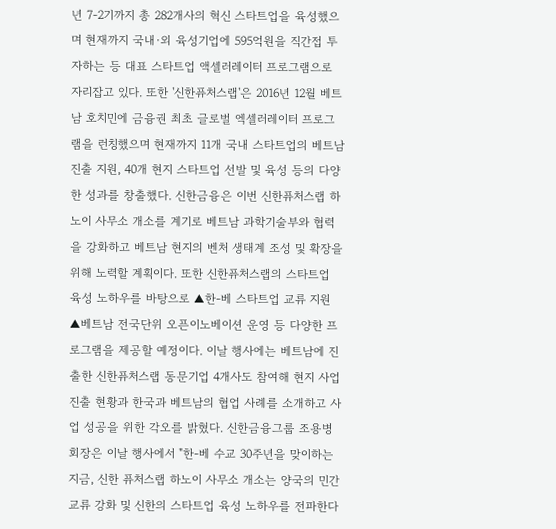년 7-2기까지 총 282개사의 혁신 스타트업을 육성했으며 현재까지 국내·외 육성기업에 595억원을 직간접 투자하는 등 대표 스타트업 액셀러레이터 프로그램으로 자리잡고 있다. 또한 '신한퓨처스랩'은 2016년 12월 베트남 호치민에 금융권 최초 글로벌 엑셀러레이터 프로그램을 런칭했으며 현재까지 11개 국내 스타트업의 베트남 진출 지원, 40개 현지 스타트업 선발 및 육성 등의 다양한 성과를 창출했다. 신한금융은 이번 신한퓨처스랩 하노이 사무소 개소를 계기로 베트남 과학기술부와 협력을 강화하고 베트남 현지의 벤처 생태계 조성 및 확장을 위해 노력할 계획이다. 또한 신한퓨처스랩의 스타트업 육성 노하우를 바탕으로 ▲한-베 스타트업 교류 지원 ▲베트남 전국단위 오픈이노베이션 운영 등 다양한 프로그램을 제공할 예정이다. 이날 행사에는 베트남에 진출한 신한퓨처스랩 동문기업 4개사도 참여해 현지 사업 진출 현황과 한국과 베트남의 협업 사례를 소개하고 사업 성공을 위한 각오를 밝혔다. 신한금융그룹 조용병 회장은 이날 행사에서 "한-베 수교 30주년을 맞이하는 지금, 신한 퓨처스랩 하노이 사무소 개소는 양국의 민간 교류 강화 및 신한의 스타트업 육성 노하우를 전파한다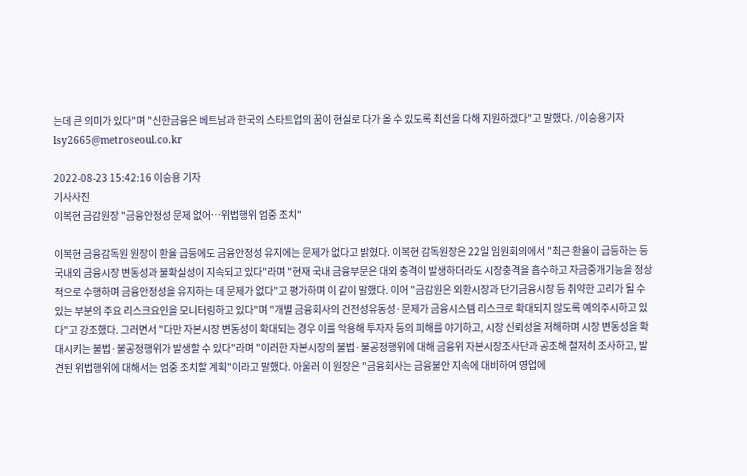는데 큰 의미가 있다"며 "신한금융은 베트남과 한국의 스타트업의 꿈이 현실로 다가 올 수 있도록 최선을 다해 지원하겠다"고 말했다. /이승용기자 lsy2665@metroseoul.co.kr

2022-08-23 15:42:16 이승용 기자
기사사진
이복현 금감원장 "금융안정성 문제 없어…위법행위 엄중 조치"

이복현 금융감독원 원장이 환율 급등에도 금융안정성 유지에는 문제가 없다고 밝혔다. 이복현 감독원장은 22일 임원회의에서 "최근 환율이 급등하는 등 국내외 금융시장 변동성과 불확실성이 지속되고 있다"라며 "현재 국내 금융부문은 대외 충격이 발생하더라도 시장충격을 흡수하고 자금중개기능을 정상적으로 수행하며 금융안정성을 유지하는 데 문제가 없다"고 평가하며 이 같이 말했다. 이어 "금감원은 외환시장과 단기금융시장 등 취약한 고리가 될 수 있는 부분의 주요 리스크요인을 모니터링하고 있다"며 "개별 금융회사의 건전성유동성·문제가 금융시스템 리스크로 확대되지 않도록 예의주시하고 있다"고 강조했다. 그러면서 "다만 자본시장 변동성이 확대되는 경우 이를 악용해 투자자 등의 피해를 야기하고, 시장 신뢰성을 저해하며 시장 변동성을 확대시키는 불법·불공정행위가 발생할 수 있다"라며 "이러한 자본시장의 불법·불공정행위에 대해 금융위 자본시장조사단과 공조해 철저히 조사하고, 발견된 위법행위에 대해서는 엄중 조치할 계획"이라고 말했다. 아울러 이 원장은 "금융회사는 금융불안 지속에 대비하여 영업에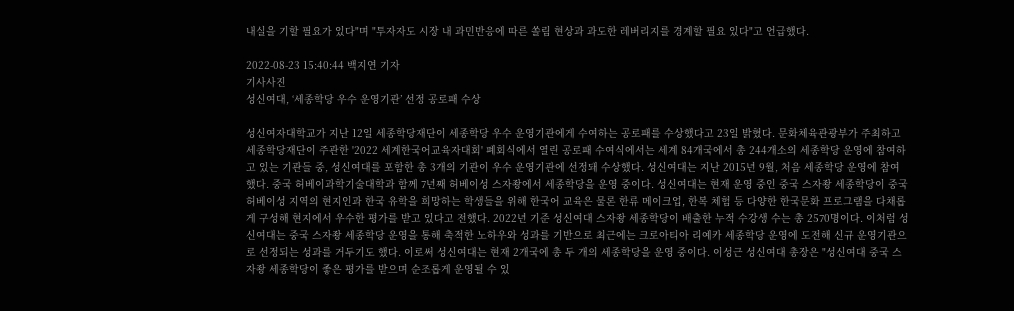내실을 기할 필요가 있다"며 "투자자도 시장 내 과민반응에 따른 쏠림 현상과 과도한 레버리지를 경계할 필요 있다"고 언급했다.

2022-08-23 15:40:44 백지연 기자
기사사진
성신여대, ‘세종학당 우수 운영기관’ 선정 공로패 수상

성신여자대학교가 지난 12일 세종학당재단이 세종학당 우수 운영기관에게 수여하는 공로패를 수상했다고 23일 밝혔다. 문화체육관광부가 주최하고 세종학당재단이 주관한 '2022 세계한국어교육자대회' 폐회식에서 열린 공로패 수여식에서는 세계 84개국에서 총 244개소의 세종학당 운영에 참여하고 있는 기관들 중, 성신여대를 포함한 총 3개의 기관이 우수 운영기관에 선정돼 수상했다. 성신여대는 지난 2015년 9월, 처음 세종학당 운영에 참여했다. 중국 허베이과학기술대학과 함께 7년째 허베이성 스자좡에서 세종학당을 운영 중이다. 성신여대는 현재 운영 중인 중국 스자좡 세종학당이 중국 허베이성 지역의 현지인과 한국 유학을 희망하는 학생들을 위해 한국어 교육은 물론 한류 메이크업, 한복 체험 등 다양한 한국문화 프로그램을 다채롭게 구성해 현지에서 우수한 평가를 받고 있다고 전했다. 2022년 기준 성신여대 스자좡 세종학당이 배출한 누적 수강생 수는 총 2570명이다. 이처럼 성신여대는 중국 스자좡 세종학당 운영을 통해 축적한 노하우와 성과를 기반으로 최근에는 크로아티아 리예카 세종학당 운영에 도전해 신규 운영기관으로 선정되는 성과를 거두기도 했다. 이로써 성신여대는 현재 2개국에 총 두 개의 세종학당을 운영 중이다. 이성근 성신여대 총장은 "성신여대 중국 스자좡 세종학당이 좋은 평가를 받으며 순조롭게 운영될 수 있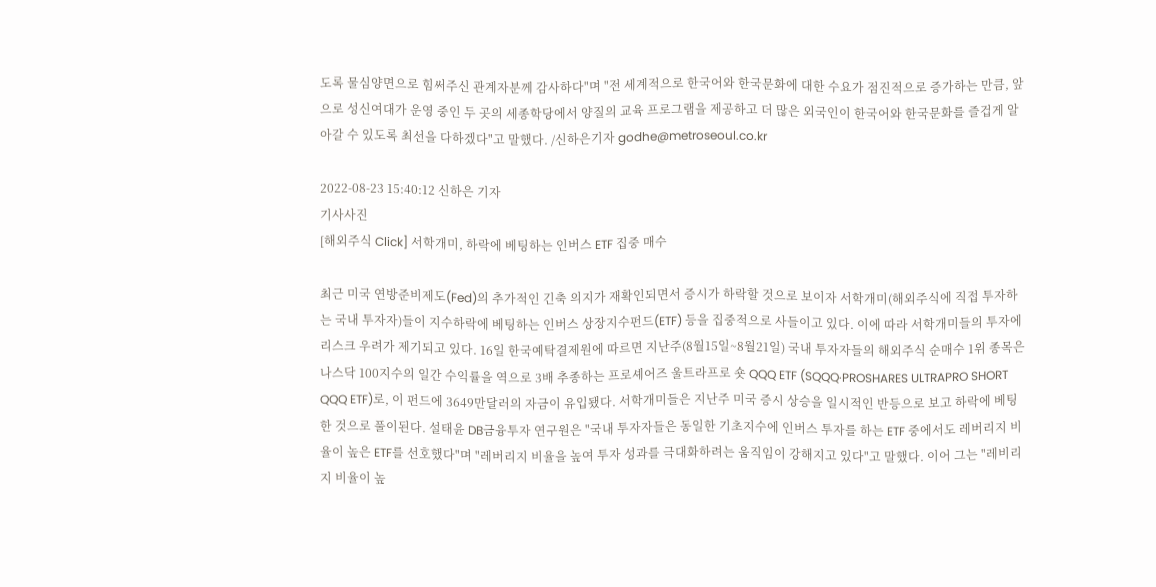도록 물심양면으로 힘써주신 관계자분께 감사하다"며 "전 세계적으로 한국어와 한국문화에 대한 수요가 점진적으로 증가하는 만큼, 앞으로 성신여대가 운영 중인 두 곳의 세종학당에서 양질의 교육 프로그램을 제공하고 더 많은 외국인이 한국어와 한국문화를 즐겁게 알아갈 수 있도록 최선을 다하겠다"고 말했다. /신하은기자 godhe@metroseoul.co.kr

2022-08-23 15:40:12 신하은 기자
기사사진
[해외주식 Click] 서학개미, 하락에 베팅하는 인버스 ETF 집중 매수

최근 미국 연방준비제도(Fed)의 추가적인 긴축 의지가 재확인되면서 증시가 하락할 것으로 보이자 서학개미(해외주식에 직접 투자하는 국내 투자자)들이 지수하락에 베팅하는 인버스 상장지수펀드(ETF) 등을 집중적으로 사들이고 있다. 이에 따라 서학개미들의 투자에 리스크 우려가 제기되고 있다. 16일 한국예탁결제원에 따르면 지난주(8월15일~8월21일) 국내 투자자들의 해외주식 순매수 1위 종목은 나스닥 100지수의 일간 수익률을 역으로 3배 추종하는 프로셰어즈 울트라프로 숏 QQQ ETF (SQQQ·PROSHARES ULTRAPRO SHORT QQQ ETF)로, 이 펀드에 3649만달러의 자금이 유입됐다. 서학개미들은 지난주 미국 증시 상승을 일시적인 반등으로 보고 하락에 베팅한 것으로 풀이된다. 설태윤 DB금융투자 연구원은 "국내 투자자들은 동일한 기초지수에 인버스 투자를 하는 ETF 중에서도 레버리지 비율이 높은 ETF를 선호했다"며 "레버리지 비율을 높여 투자 성과를 극대화하려는 움직임이 강해지고 있다"고 말했다. 이어 그는 "레비리지 비율이 높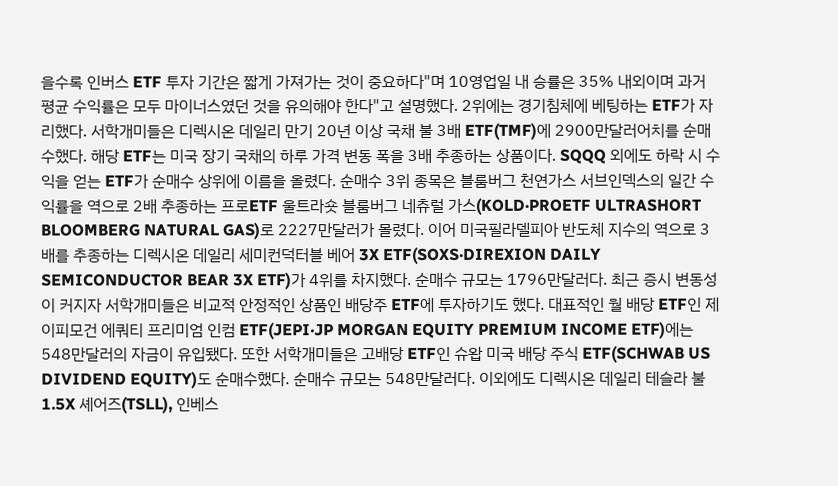을수록 인버스 ETF 투자 기간은 짧게 가져가는 것이 중요하다"며 10영업일 내 승률은 35% 내외이며 과거 평균 수익률은 모두 마이너스였던 것을 유의해야 한다"고 설명했다. 2위에는 경기침체에 베팅하는 ETF가 자리했다. 서학개미들은 디렉시온 데일리 만기 20년 이상 국채 불 3배 ETF(TMF)에 2900만달러어치를 순매수했다. 해당 ETF는 미국 장기 국채의 하루 가격 변동 폭을 3배 추종하는 상품이다. SQQQ 외에도 하락 시 수익을 얻는 ETF가 순매수 상위에 이름을 올렸다. 순매수 3위 종목은 블룸버그 천연가스 서브인덱스의 일간 수익률을 역으로 2배 추종하는 프로ETF 울트라숏 블룸버그 네츄럴 가스(KOLD·PROETF ULTRASHORT BLOOMBERG NATURAL GAS)로 2227만달러가 몰렸다. 이어 미국필라델피아 반도체 지수의 역으로 3배를 추종하는 디렉시온 데일리 세미컨덕터블 베어 3X ETF(SOXS·DIREXION DAILY SEMICONDUCTOR BEAR 3X ETF)가 4위를 차지했다. 순매수 규모는 1796만달러다. 최근 증시 변동성이 커지자 서학개미들은 비교적 안정적인 상품인 배당주 ETF에 투자하기도 했다. 대표적인 월 배당 ETF인 제이피모건 에쿼티 프리미엄 인컴 ETF(JEPI·JP MORGAN EQUITY PREMIUM INCOME ETF)에는 548만달러의 자금이 유입됐다. 또한 서학개미들은 고배당 ETF인 슈왑 미국 배당 주식 ETF(SCHWAB US DIVIDEND EQUITY)도 순매수했다. 순매수 규모는 548만달러다. 이외에도 디렉시온 데일리 테슬라 불 1.5X 셰어즈(TSLL), 인베스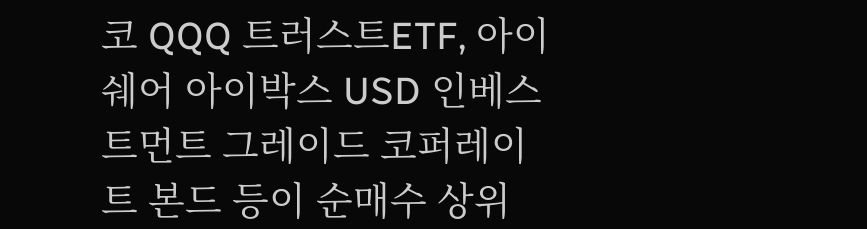코 QQQ 트러스트ETF, 아이쉐어 아이박스 USD 인베스트먼트 그레이드 코퍼레이트 본드 등이 순매수 상위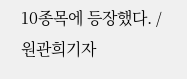10종목에 등장했다. /원관희기자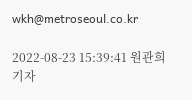wkh@metroseoul.co.kr

2022-08-23 15:39:41 원관희 기자